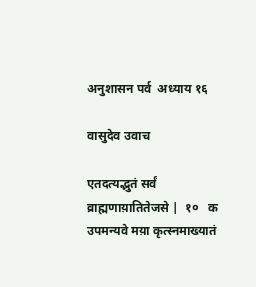अनुशासन पर्व  अध्याय १६

वासुदेव उवाच

एतदत्यद्भुतं सर्वं व्राह्मणाय़ातितेजसे |  १०   क
उपमन्यवे मय़ा कृत्स्नमाख्यातं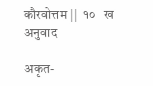कौरवोत्तम ||  १०   ख
अनुवाद

अकृत-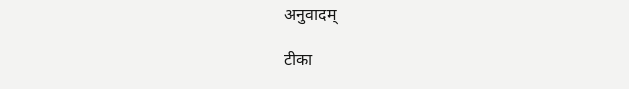अनुवादम्

टीका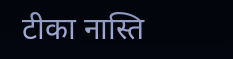टीका नास्ति